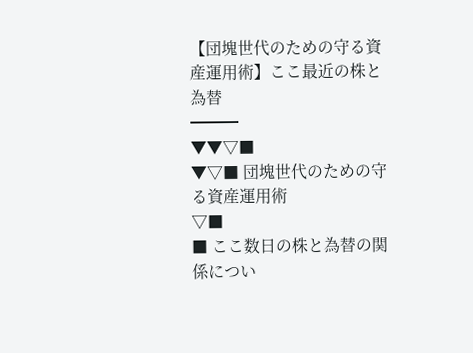【団塊世代のための守る資産運用術】ここ最近の株と為替
━━━
▼▼▽■
▼▽■ 団塊世代のための守る資産運用術
▽■
■ ここ数日の株と為替の関係につい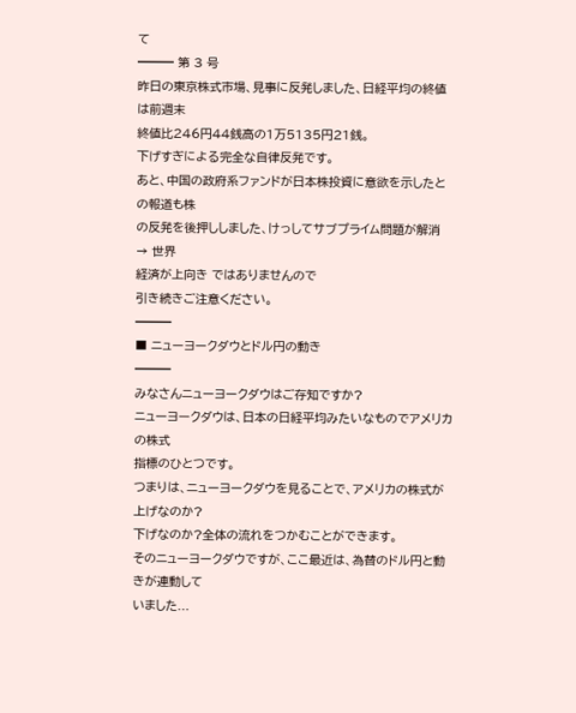て
━━━ 第 3 号
昨日の東京株式市場、見事に反発しました、日経平均の終値は前週末
終値比246円44銭高の1万5135円21銭。
下げすぎによる完全な自律反発です。
あと、中国の政府系ファンドが日本株投資に意欲を示したとの報道も株
の反発を後押ししました、けっしてサブプライム問題が解消 → 世界
経済が上向き ではありませんので
引き続きご注意ください。
━━━
■ ニューヨークダウとドル円の動き
━━━
みなさんニューヨークダウはご存知ですか?
ニューヨークダウは、日本の日経平均みたいなものでアメリカの株式
指標のひとつです。
つまりは、ニューヨークダウを見ることで、アメリカの株式が上げなのか?
下げなのか?全体の流れをつかむことができます。
そのニューヨークダウですが、ここ最近は、為替のドル円と動きが連動して
いました...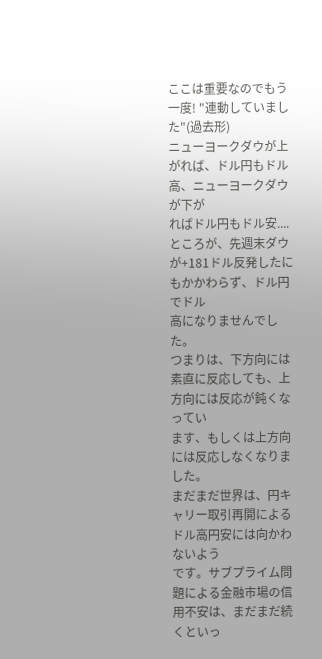ここは重要なのでもう一度! "連動していました"(過去形)
ニューヨークダウが上がれば、ドル円もドル高、ニューヨークダウが下が
ればドル円もドル安....
ところが、先週末ダウが+181ドル反発したにもかかわらず、ドル円でドル
高になりませんでした。
つまりは、下方向には素直に反応しても、上方向には反応が鈍くなってい
ます、もしくは上方向には反応しなくなりました。
まだまだ世界は、円キャリー取引再開によるドル高円安には向かわないよう
です。サブプライム問題による金融市場の信用不安は、まだまだ続くといっ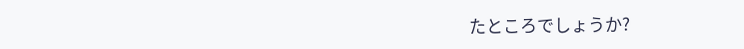たところでしょうか?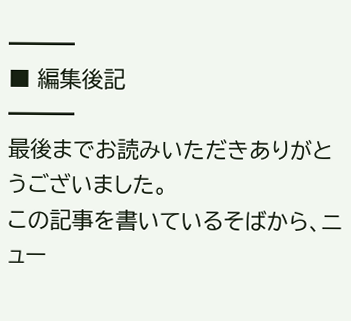━━━
■ 編集後記
━━━
最後までお読みいただきありがとうございました。
この記事を書いているそばから、ニュー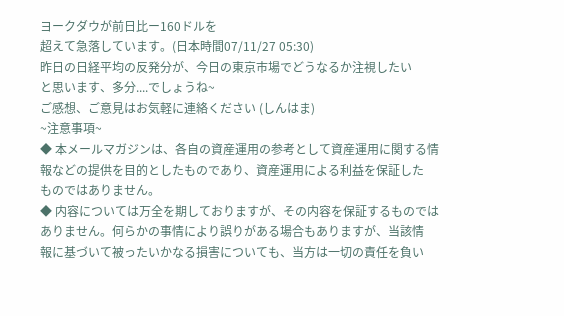ヨークダウが前日比ー160ドルを
超えて急落しています。(日本時間07/11/27 05:30)
昨日の日経平均の反発分が、今日の東京市場でどうなるか注視したい
と思います、多分....でしょうね~
ご感想、ご意見はお気軽に連絡ください (しんはま)
~注意事項~
◆ 本メールマガジンは、各自の資産運用の参考として資産運用に関する情
報などの提供を目的としたものであり、資産運用による利益を保証した
ものではありません。
◆ 内容については万全を期しておりますが、その内容を保証するものでは
ありません。何らかの事情により誤りがある場合もありますが、当該情
報に基づいて被ったいかなる損害についても、当方は一切の責任を負い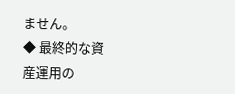ません。
◆ 最終的な資産運用の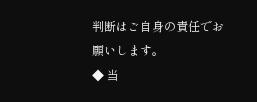判断はご自身の責任でお願いします。
◆ 当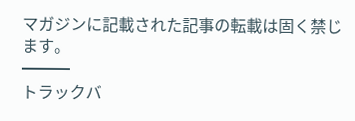マガジンに記載された記事の転載は固く禁じます。
━━━
トラックバ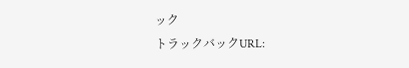ック
トラックバックURL: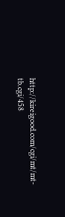http://kireigood.com/cgi/mt/mt-tb.cgi/458